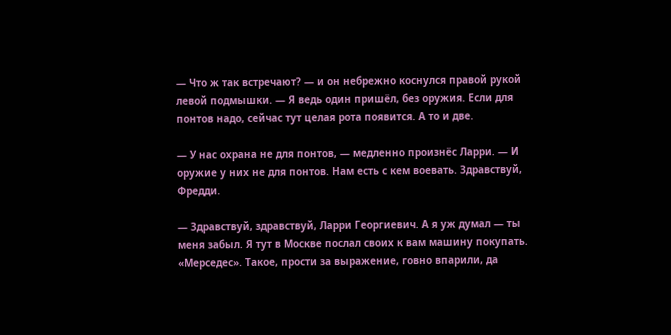— Что ж так встречают? — и он небрежно коснулся правой рукой левой подмышки. — Я ведь один пришёл, без оружия. Если для понтов надо, сейчас тут целая рота появится. А то и две.

— У нас охрана не для понтов, — медленно произнёс Ларри. — И оружие у них не для понтов. Нам есть с кем воевать. Здравствуй, Фредди.

— Здравствуй, здравствуй, Ларри Георгиевич. А я уж думал — ты меня забыл. Я тут в Москве послал своих к вам машину покупать. «Мерседес». Такое, прости за выражение, говно впарили, да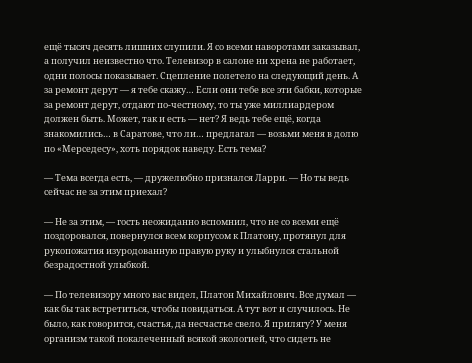ещё тысяч десять лишних слупили. Я со всеми наворотами заказывал, а получил неизвестно что. Телевизор в салоне ни хрена не работает, одни полосы показывает. Сцепление полетело на следующий день. А за ремонт дерут — я тебе скажу… Если они тебе все эти бабки, которые за ремонт дерут, отдают по-честному, то ты уже миллиардером должен быть. Может, так и есть — нет? Я ведь тебе ещё, когда знакомились… в Саратове, что ли… предлагал — возьми меня в долю по «Мерседесу», хоть порядок наведу. Есть тема?

— Тема всегда есть, — дружелюбно признался Ларри. — Но ты ведь сейчас не за этим приехал?

— Не за этим, — гость неожиданно вспомнил, что не со всеми ещё поздоровался, повернулся всем корпусом к Платону, протянул для рукопожатия изуродованную правую руку и улыбнулся стальной безрадостной улыбкой.

— По телевизору много вас видел, Платон Михайлович. Все думал — как бы так встретиться, чтобы повидаться. А тут вот и случилось. Не было, как говорится, счастья, да несчастье свело. Я прилягу? У меня организм такой покалеченный всякой экологией, что сидеть не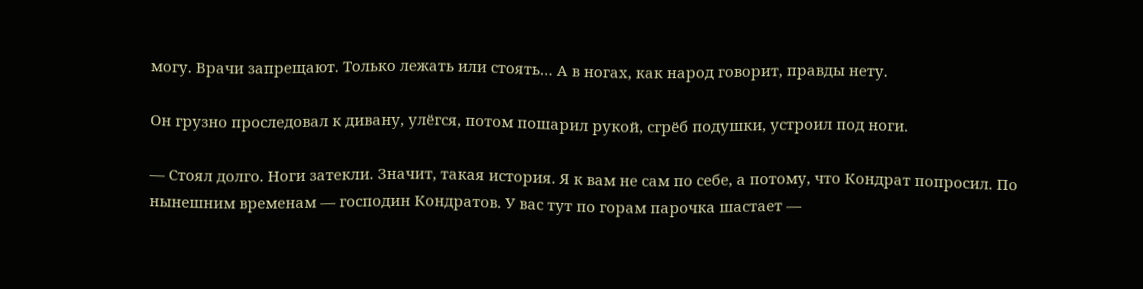могу. Врачи запрещают. Только лежать или стоять… А в ногах, как народ говорит, правды нету.

Он грузно проследовал к дивану, улёгся, потом пошарил рукой, сгрёб подушки, устроил под ноги.

— Стоял долго. Ноги затекли. Значит, такая история. Я к вам не сам по себе, а потому, что Кондрат попросил. По нынешним временам — господин Кондратов. У вас тут по горам парочка шастает —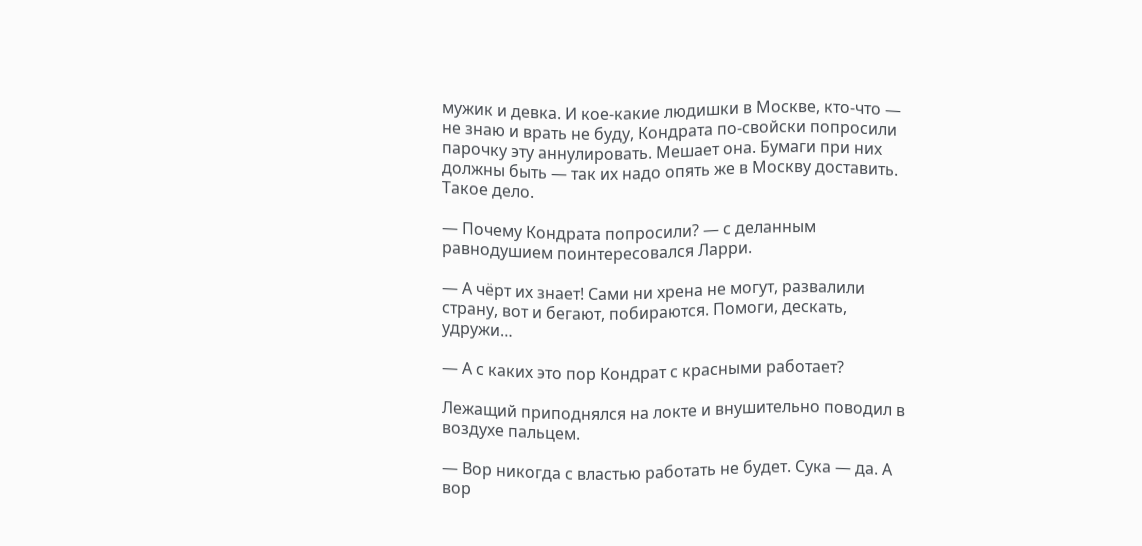мужик и девка. И кое-какие людишки в Москве, кто-что — не знаю и врать не буду, Кондрата по-свойски попросили парочку эту аннулировать. Мешает она. Бумаги при них должны быть — так их надо опять же в Москву доставить. Такое дело.

— Почему Кондрата попросили? — с деланным равнодушием поинтересовался Ларри.

— А чёрт их знает! Сами ни хрена не могут, развалили страну, вот и бегают, побираются. Помоги, дескать, удружи…

— А с каких это пор Кондрат с красными работает?

Лежащий приподнялся на локте и внушительно поводил в воздухе пальцем.

— Вор никогда с властью работать не будет. Сука — да. А вор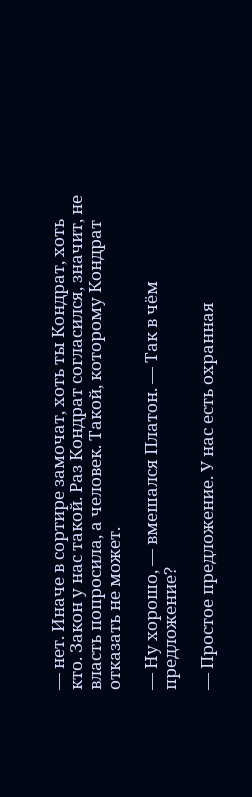— нет. Иначе в сортире замочат, хоть ты Кондрат, хоть кто. Закон у нас такой. Раз Кондрат согласился, значит, не власть попросила, а человек. Такой, которому Кондрат отказать не может.

— Ну хорошо, — вмешался Платон. — Так в чём предложение?

— Простое предложение. У нас есть охранная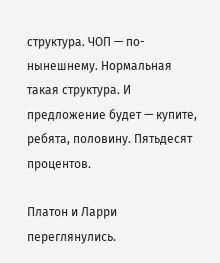структура. ЧОП — по-нынешнему. Нормальная такая структура. И предложение будет — купите, ребята, половину. Пятьдесят процентов.

Платон и Ларри переглянулись.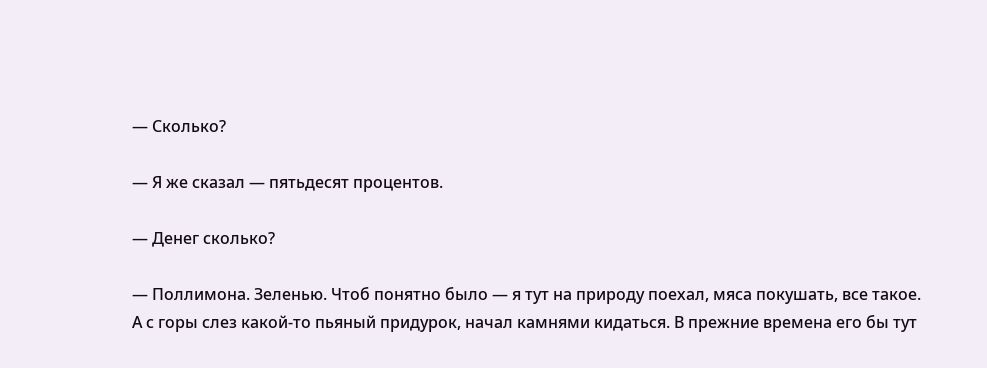— Сколько?

— Я же сказал — пятьдесят процентов.

— Денег сколько?

— Поллимона. Зеленью. Чтоб понятно было — я тут на природу поехал, мяса покушать, все такое. А с горы слез какой-то пьяный придурок, начал камнями кидаться. В прежние времена его бы тут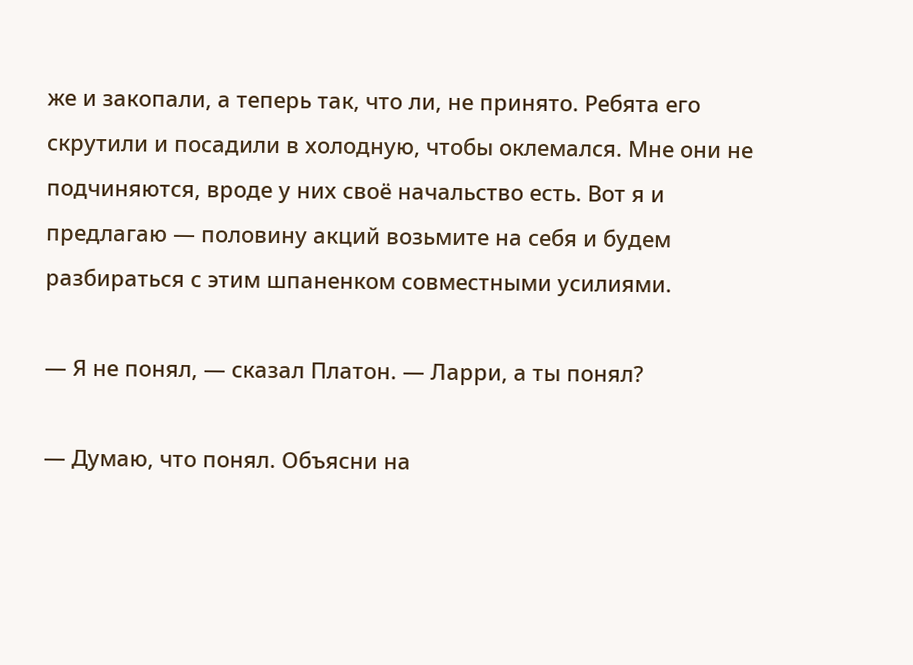же и закопали, а теперь так, что ли, не принято. Ребята его скрутили и посадили в холодную, чтобы оклемался. Мне они не подчиняются, вроде у них своё начальство есть. Вот я и предлагаю — половину акций возьмите на себя и будем разбираться с этим шпаненком совместными усилиями.

— Я не понял, — сказал Платон. — Ларри, а ты понял?

— Думаю, что понял. Объясни на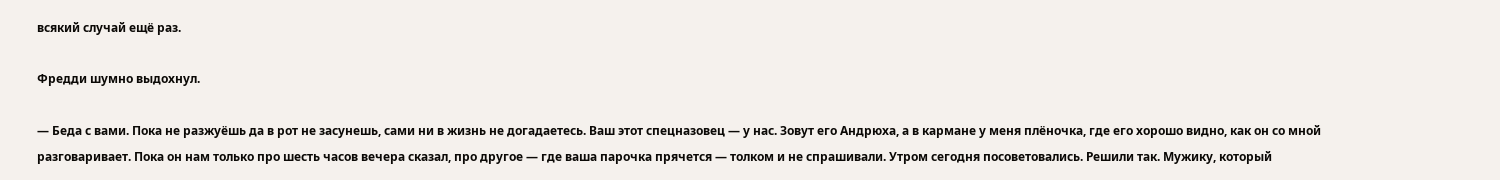всякий случай ещё раз.

Фредди шумно выдохнул.

— Беда с вами. Пока не разжуёшь да в рот не засунешь, сами ни в жизнь не догадаетесь. Ваш этот спецназовец — у нас. Зовут его Андрюха, а в кармане у меня плёночка, где его хорошо видно, как он со мной разговаривает. Пока он нам только про шесть часов вечера сказал, про другое — где ваша парочка прячется — толком и не спрашивали. Утром сегодня посоветовались. Решили так. Мужику, который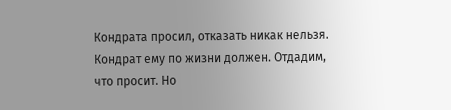Кондрата просил, отказать никак нельзя. Кондрат ему по жизни должен. Отдадим, что просит. Но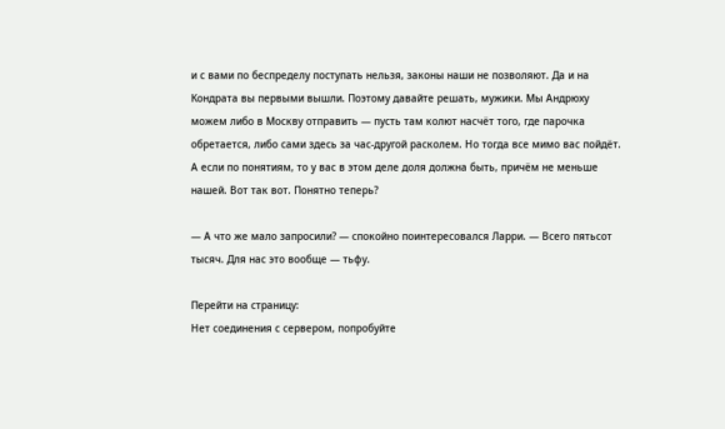и с вами по беспределу поступать нельзя, законы наши не позволяют. Да и на Кондрата вы первыми вышли. Поэтому давайте решать, мужики. Мы Андрюху можем либо в Москву отправить — пусть там колют насчёт того, где парочка обретается, либо сами здесь за час-другой расколем. Но тогда все мимо вас пойдёт. А если по понятиям, то у вас в этом деле доля должна быть, причём не меньше нашей. Вот так вот. Понятно теперь?

— А что же мало запросили? — спокойно поинтересовался Ларри. — Всего пятьсот тысяч. Для нас это вообще — тьфу.

Перейти на страницу:
Нет соединения с сервером, попробуйте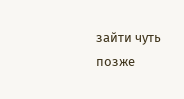зайти чуть позже